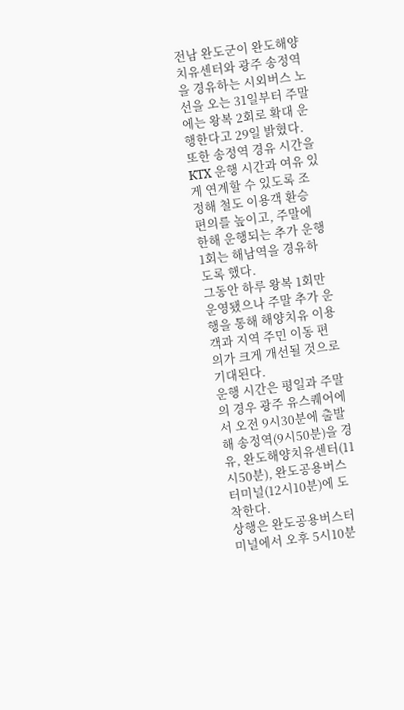전남 완도군이 완도해양치유센터와 광주 송정역을 경유하는 시외버스 노선을 오는 31일부터 주말에는 왕복 2회로 확대 운행한다고 29일 밝혔다.
또한 송정역 경유 시간을 KTX 운행 시간과 여유 있게 연계할 수 있도록 조정해 철도 이용객 환승 편의를 높이고, 주말에 한해 운행되는 추가 운행 1회는 해남역을 경유하도록 했다.
그동안 하루 왕복 1회만 운영됐으나 주말 추가 운행을 통해 해양치유 이용객과 지역 주민 이동 편의가 크게 개선될 것으로 기대된다.
운행 시간은 평일과 주말의 경우 광주 유스퀘어에서 오전 9시30분에 출발해 송정역(9시50분)을 경유, 완도해양치유센터(11시50분), 완도공용버스터미널(12시10분)에 도착한다.
상행은 완도공용버스터미널에서 오후 5시10분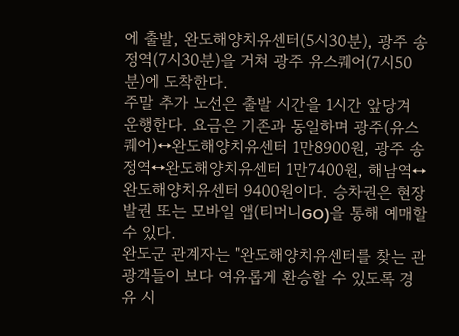에 출발, 완도해양치유센터(5시30분), 광주 송정역(7시30분)을 거쳐 광주 유스퀘어(7시50분)에 도착한다.
주말 추가 노선은 출발 시간을 1시간 앞당겨 운행한다. 요금은 기존과 동일하며 광주(유스퀘어)↔완도해양치유센터 1만8900원, 광주 송정역↔완도해양치유센터 1만7400원, 해남역↔완도해양치유센터 9400원이다. 승차권은 현장 발권 또는 모바일 앱(티머니GO)을 통해 예매할 수 있다.
완도군 관계자는 "완도해양치유센터를 찾는 관광객들이 보다 여유롭게 환승할 수 있도록 경유 시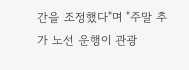간을 조정했다"며 "주말 추가 노선 운행이 관광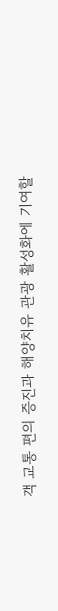객 교통 편의 증진과 해양치유 관광 활성화에 기여할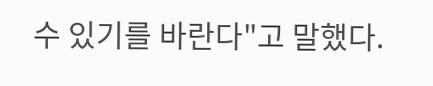수 있기를 바란다"고 말했다.